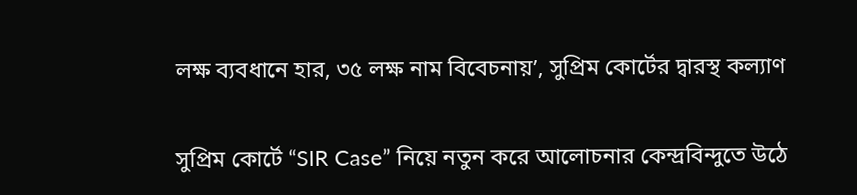লক্ষ ব্যবধানে হার, ৩৫ লক্ষ নাম বিবেচনায়’, সুপ্রিম কোর্টের দ্বারস্থ কল্যাণ

সুপ্রিম কোর্টে “SIR Case” নিয়ে নতুন করে আলোচনার কেন্দ্রবিন্দুতে উঠে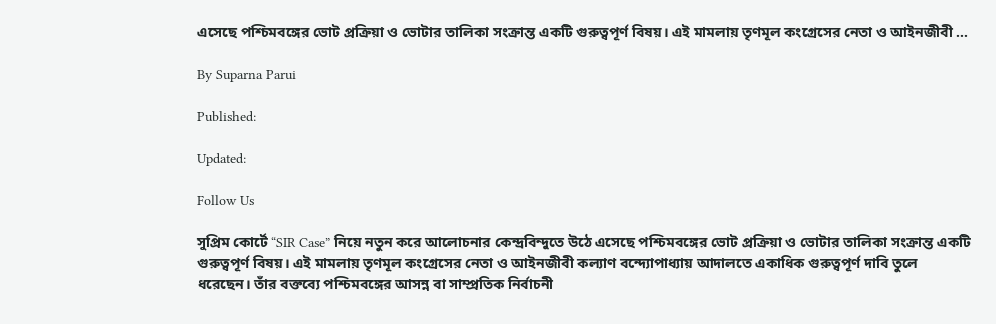এসেছে পশ্চিমবঙ্গের ভোট প্রক্রিয়া ও ভোটার তালিকা সংক্রান্ত একটি গুরুত্বপূর্ণ বিষয়। এই মামলায় তৃণমূল কংগ্রেসের নেতা ও আইনজীবী ...

By Suparna Parui

Published:

Updated:

Follow Us

সুপ্রিম কোর্টে “SIR Case” নিয়ে নতুন করে আলোচনার কেন্দ্রবিন্দুতে উঠে এসেছে পশ্চিমবঙ্গের ভোট প্রক্রিয়া ও ভোটার তালিকা সংক্রান্ত একটি গুরুত্বপূর্ণ বিষয়। এই মামলায় তৃণমূল কংগ্রেসের নেতা ও আইনজীবী কল্যাণ বন্দ্যোপাধ্যায় আদালতে একাধিক গুরুত্বপূর্ণ দাবি তুলে ধরেছেন। তাঁর বক্তব্যে পশ্চিমবঙ্গের আসন্ন বা সাম্প্রতিক নির্বাচনী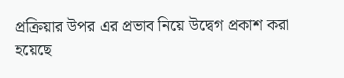প্রক্রিয়ার উপর এর প্রভাব নিয়ে উদ্বেগ প্রকাশ করা হয়েছে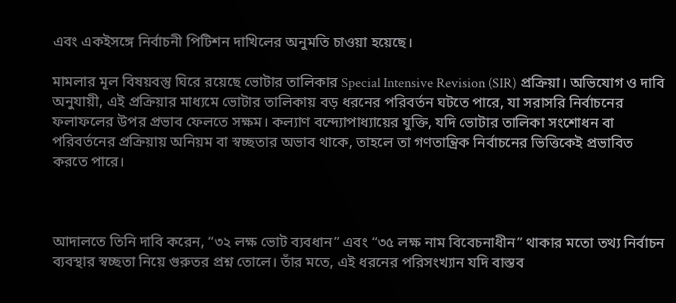এবং একইসঙ্গে নির্বাচনী পিটিশন দাখিলের অনুমতি চাওয়া হয়েছে।

মামলার মূল বিষয়বস্তু ঘিরে রয়েছে ভোটার তালিকার Special Intensive Revision (SIR) প্রক্রিয়া। অভিযোগ ও দাবি অনুযায়ী, এই প্রক্রিয়ার মাধ্যমে ভোটার তালিকায় বড় ধরনের পরিবর্তন ঘটতে পারে, যা সরাসরি নির্বাচনের ফলাফলের উপর প্রভাব ফেলতে সক্ষম। কল্যাণ বন্দ্যোপাধ্যায়ের যুক্তি, যদি ভোটার তালিকা সংশোধন বা পরিবর্তনের প্রক্রিয়ায় অনিয়ম বা স্বচ্ছতার অভাব থাকে, তাহলে তা গণতান্ত্রিক নির্বাচনের ভিত্তিকেই প্রভাবিত করতে পারে।



আদালতে তিনি দাবি করেন, “৩২ লক্ষ ভোট ব্যবধান” এবং “৩৫ লক্ষ নাম বিবেচনাধীন” থাকার মতো তথ্য নির্বাচন ব্যবস্থার স্বচ্ছতা নিয়ে গুরুতর প্রশ্ন তোলে। তাঁর মতে, এই ধরনের পরিসংখ্যান যদি বাস্তব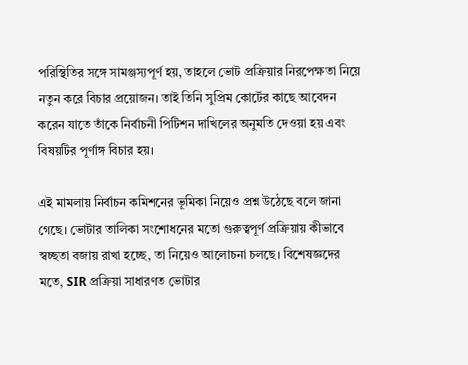পরিস্থিতির সঙ্গে সামঞ্জস্যপূর্ণ হয়, তাহলে ভোট প্রক্রিয়ার নিরপেক্ষতা নিয়ে নতুন করে বিচার প্রয়োজন। তাই তিনি সুপ্রিম কোর্টের কাছে আবেদন করেন যাতে তাঁকে নির্বাচনী পিটিশন দাখিলের অনুমতি দেওয়া হয় এবং বিষয়টির পূর্ণাঙ্গ বিচার হয়।

এই মামলায় নির্বাচন কমিশনের ভূমিকা নিয়েও প্রশ্ন উঠেছে বলে জানা গেছে। ভোটার তালিকা সংশোধনের মতো গুরুত্বপূর্ণ প্রক্রিয়ায় কীভাবে স্বচ্ছতা বজায় রাখা হচ্ছে, তা নিয়েও আলোচনা চলছে। বিশেষজ্ঞদের মতে, SIR প্রক্রিয়া সাধারণত ভোটার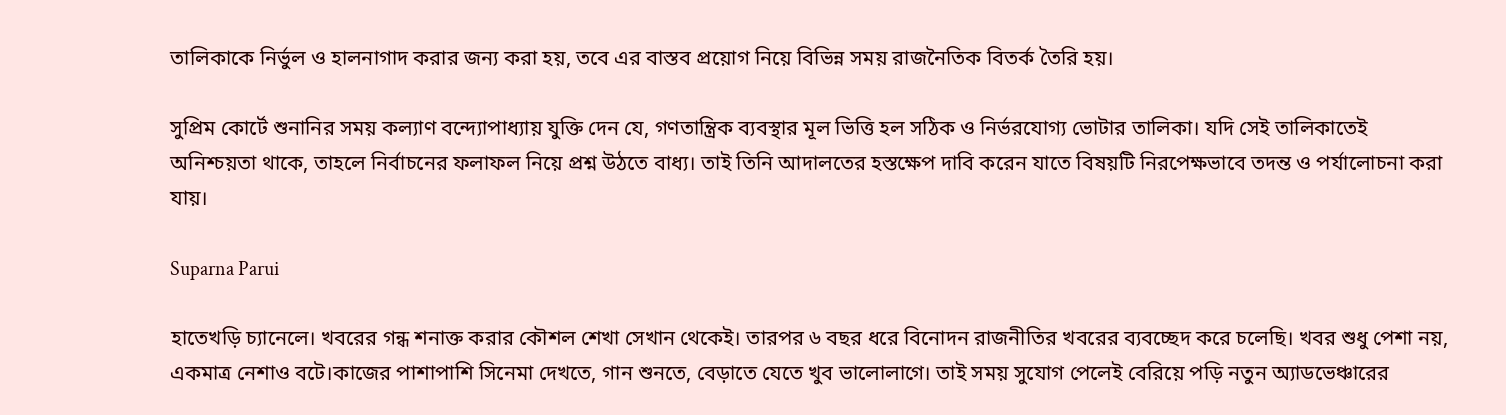তালিকাকে নির্ভুল ও হালনাগাদ করার জন্য করা হয়, তবে এর বাস্তব প্রয়োগ নিয়ে বিভিন্ন সময় রাজনৈতিক বিতর্ক তৈরি হয়।

সুপ্রিম কোর্টে শুনানির সময় কল্যাণ বন্দ্যোপাধ্যায় যুক্তি দেন যে, গণতান্ত্রিক ব্যবস্থার মূল ভিত্তি হল সঠিক ও নির্ভরযোগ্য ভোটার তালিকা। যদি সেই তালিকাতেই অনিশ্চয়তা থাকে, তাহলে নির্বাচনের ফলাফল নিয়ে প্রশ্ন উঠতে বাধ্য। তাই তিনি আদালতের হস্তক্ষেপ দাবি করেন যাতে বিষয়টি নিরপেক্ষভাবে তদন্ত ও পর্যালোচনা করা যায়।

Suparna Parui

হাতেখড়ি চ্যানেলে। খবরের গন্ধ শনাক্ত করার কৌশল শেখা সেখান থেকেই। তারপর ৬ বছর ধরে বিনোদন রাজনীতির খবরের ব্যবচ্ছেদ করে চলেছি। খবর শুধু পেশা নয়, একমাত্র নেশাও বটে।কাজের পাশাপাশি সিনেমা দেখতে, গান শুনতে, বেড়াতে যেতে খুব ভালোলাগে। তাই সময় সুযোগ পেলেই বেরিয়ে পড়ি নতুন অ্যাডভেঞ্চারের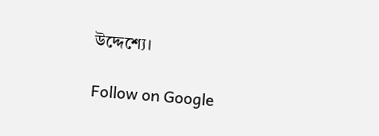উদ্দেশ্যে।

Follow on Google